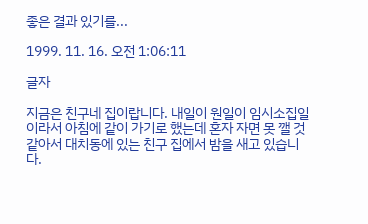좋은 결과 있기를...

1999. 11. 16. 오전 1:06:11

글자

지금은 친구네 집이랍니다. 내일이 원일이 임시소집일이라서 아침에 같이 가기로 했는데 혼자 자면 못 깰 것 같아서 대치동에 있는 친구 집에서 밤을 새고 있습니다.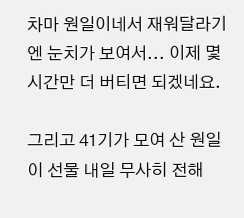차마 원일이네서 재워달라기엔 눈치가 보여서... 이제 몇 시간만 더 버티면 되겠네요.

그리고 41기가 모여 산 원일이 선물 내일 무사히 전해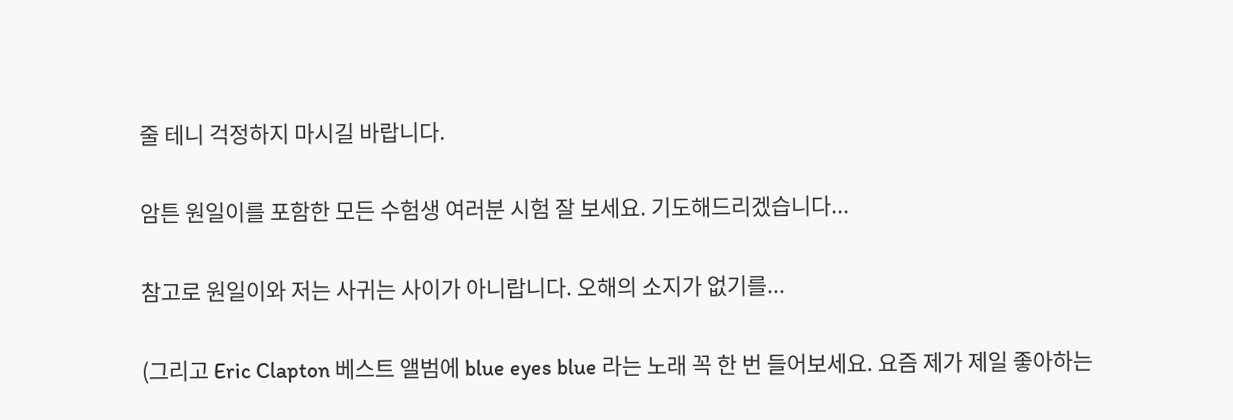줄 테니 걱정하지 마시길 바랍니다.

암튼 원일이를 포함한 모든 수험생 여러분 시험 잘 보세요. 기도해드리겠습니다...

참고로 원일이와 저는 사귀는 사이가 아니랍니다. 오해의 소지가 없기를...

(그리고 Eric Clapton 베스트 앨범에 blue eyes blue 라는 노래 꼭 한 번 들어보세요. 요즘 제가 제일 좋아하는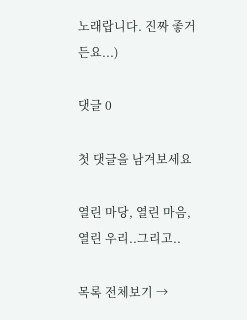노래랍니다. 진짜 좋거든요...)

댓글 0

첫 댓글을 남겨보세요

열린 마당, 열린 마음, 열린 우리..그리고..

목록 전체보기 →